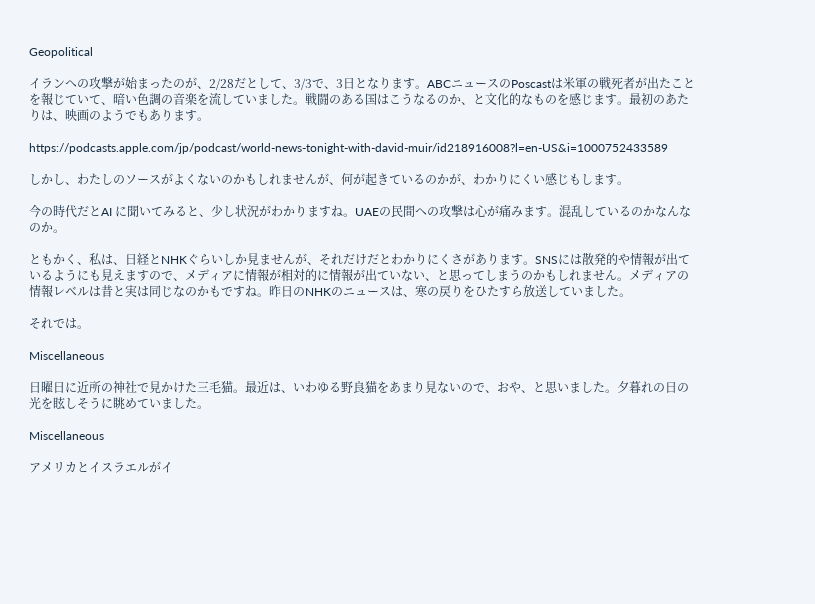Geopolitical

イランへの攻撃が始まったのが、2/28だとして、3/3で、3日となります。ABCニュースのPoscastは米軍の戦死者が出たことを報じていて、暗い色調の音楽を流していました。戦闘のある国はこうなるのか、と文化的なものを感じます。最初のあたりは、映画のようでもあります。

https://podcasts.apple.com/jp/podcast/world-news-tonight-with-david-muir/id218916008?l=en-US&i=1000752433589

しかし、わたしのソースがよくないのかもしれませんが、何が起きているのかが、わかりにくい感じもします。

今の時代だとAI に聞いてみると、少し状況がわかりますね。UAEの民間への攻撃は心が痛みます。混乱しているのかなんなのか。

ともかく、私は、日経とNHKぐらいしか見ませんが、それだけだとわかりにくさがあります。SNSには散発的や情報が出ているようにも見えますので、メディアに情報が相対的に情報が出ていない、と思ってしまうのかもしれません。メディアの情報レベルは昔と実は同じなのかもですね。昨日のNHKのニュースは、寒の戻りをひたすら放送していました。

それでは。

Miscellaneous

日曜日に近所の神社で見かけた三毛猫。最近は、いわゆる野良猫をあまり見ないので、おや、と思いました。夕暮れの日の光を眩しそうに眺めていました。

Miscellaneous

アメリカとイスラエルがイ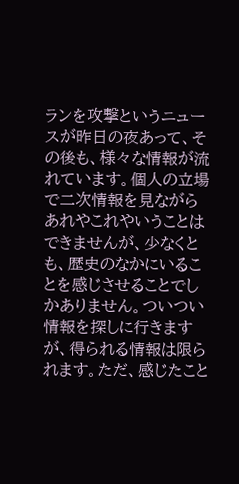ランを攻撃というニュースが昨日の夜あって、その後も、様々な情報が流れています。個人の立場で二次情報を見ながらあれやこれやいうことはできませんが、少なくとも、歴史のなかにいることを感じさせることでしかありません。ついつい情報を探しに行きますが、得られる情報は限られます。ただ、感じたこと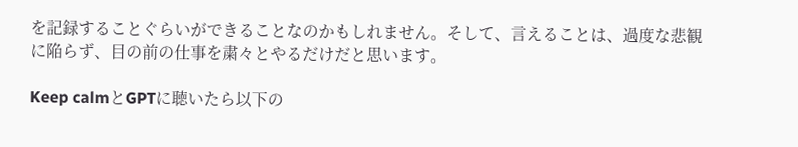を記録することぐらいができることなのかもしれません。そして、言えることは、過度な悲観に陥らず、目の前の仕事を粛々とやるだけだと思います。

Keep calmとGPTに聴いたら以下の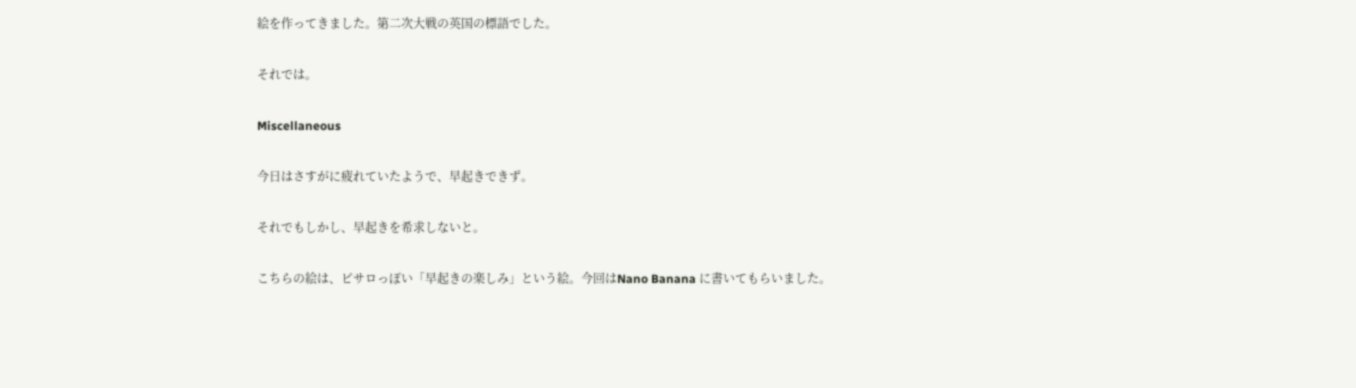絵を作ってきました。第二次大戦の英国の標語でした。

それでは。

Miscellaneous

今日はさすがに疲れていたようで、早起きできず。

それでもしかし、早起きを希求しないと。

こちらの絵は、ピサロっぽい「早起きの楽しみ」という絵。今回はNano Banana に書いてもらいました。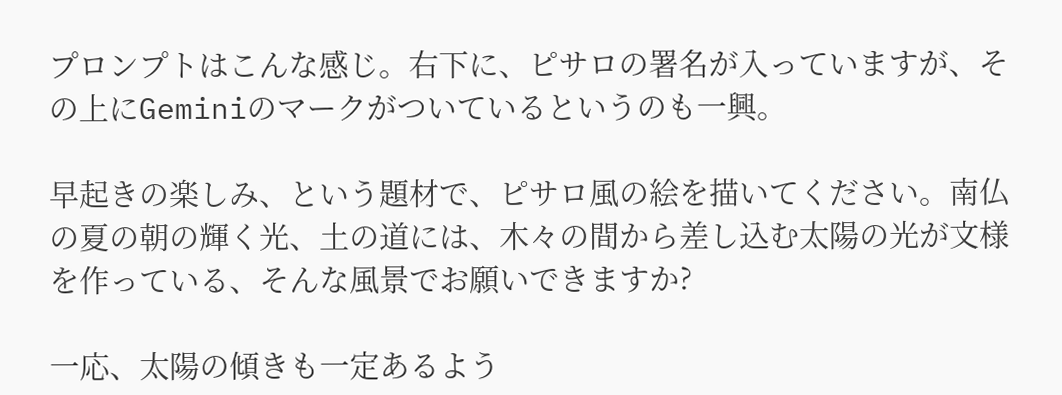プロンプトはこんな感じ。右下に、ピサロの署名が入っていますが、その上にGeminiのマークがついているというのも一興。

早起きの楽しみ、という題材で、ピサロ風の絵を描いてください。南仏の夏の朝の輝く光、土の道には、木々の間から差し込む太陽の光が文様を作っている、そんな風景でお願いできますか?

一応、太陽の傾きも一定あるよう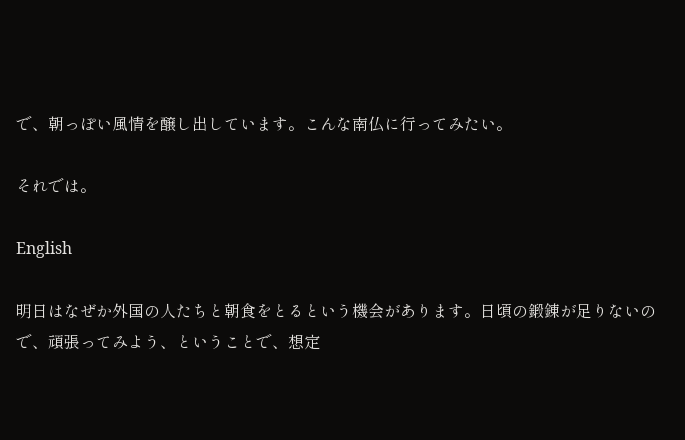で、朝っぽい風情を醸し出しています。こんな南仏に行ってみたい。

それでは。

English

明日はなぜか外国の人たちと朝食をとるという機会があります。日頃の鍛錬が足りないので、頑張ってみよう、ということで、想定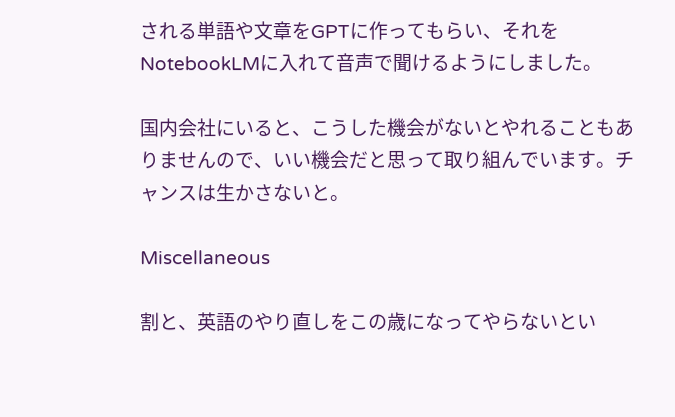される単語や文章をGPTに作ってもらい、それをNotebookLMに入れて音声で聞けるようにしました。

国内会社にいると、こうした機会がないとやれることもありませんので、いい機会だと思って取り組んでいます。チャンスは生かさないと。

Miscellaneous

割と、英語のやり直しをこの歳になってやらないとい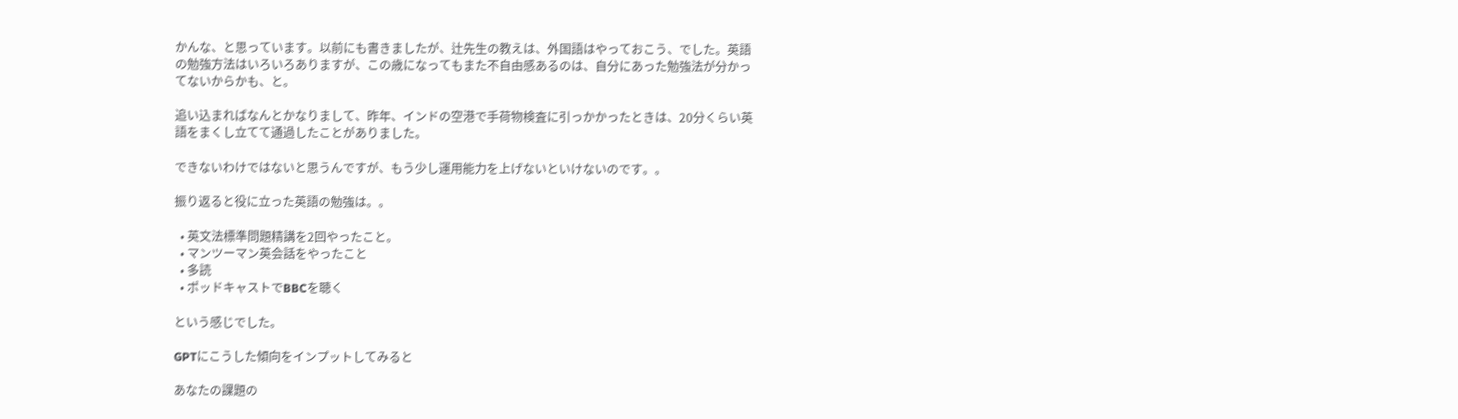かんな、と思っています。以前にも書きましたが、辻先生の教えは、外国語はやっておこう、でした。英語の勉強方法はいろいろありますが、この歳になってもまた不自由感あるのは、自分にあった勉強法が分かってないからかも、と。

追い込まればなんとかなりまして、昨年、インドの空港で手荷物検査に引っかかったときは、20分くらい英語をまくし立てて通過したことがありました。

できないわけではないと思うんですが、もう少し運用能力を上げないといけないのです。。

振り返ると役に立った英語の勉強は。。

  • 英文法標準問題精講を2回やったこと。
  • マンツーマン英会話をやったこと
  • 多読
  • ポッドキャストでBBCを聴く

という感じでした。

GPTにこうした傾向をインプットしてみると

あなたの課題の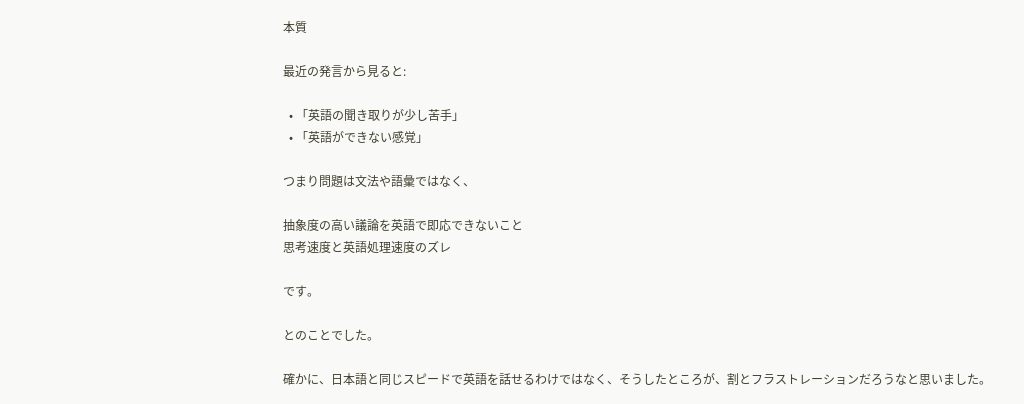本質

最近の発言から見ると:

  • 「英語の聞き取りが少し苦手」
  • 「英語ができない感覚」

つまり問題は文法や語彙ではなく、

抽象度の高い議論を英語で即応できないこと
思考速度と英語処理速度のズレ

です。

とのことでした。

確かに、日本語と同じスピードで英語を話せるわけではなく、そうしたところが、割とフラストレーションだろうなと思いました。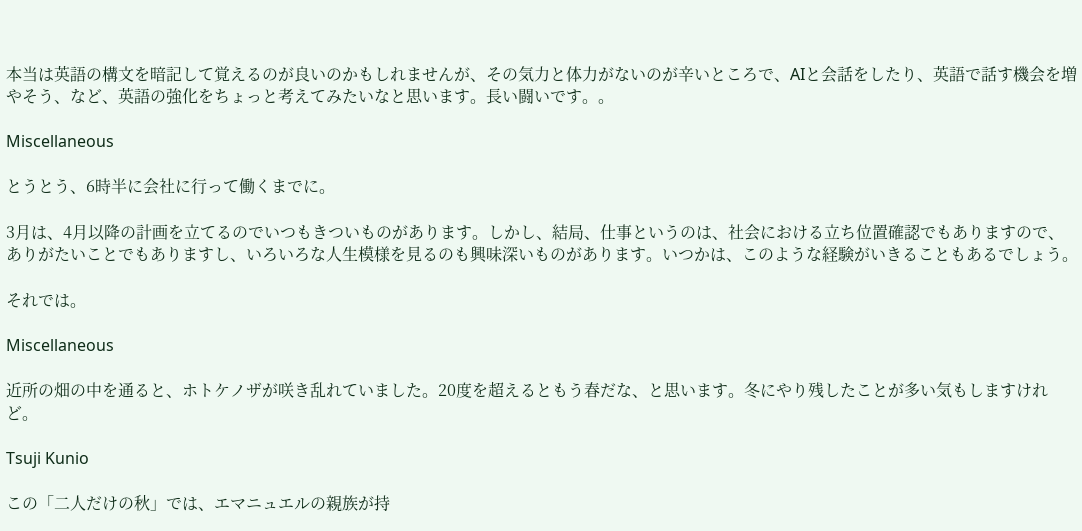本当は英語の構文を暗記して覚えるのが良いのかもしれませんが、その気力と体力がないのが辛いところで、AIと会話をしたり、英語で話す機会を増やそう、など、英語の強化をちょっと考えてみたいなと思います。長い闘いです。。

Miscellaneous

とうとう、6時半に会社に行って働くまでに。

3月は、4月以降の計画を立てるのでいつもきついものがあります。しかし、結局、仕事というのは、社会における立ち位置確認でもありますので、ありがたいことでもありますし、いろいろな人生模様を見るのも興味深いものがあります。いつかは、このような経験がいきることもあるでしょう。

それでは。

Miscellaneous

近所の畑の中を通ると、ホトケノザが咲き乱れていました。20度を超えるともう春だな、と思います。冬にやり残したことが多い気もしますけれど。

Tsuji Kunio

この「二人だけの秋」では、エマニュエルの親族が持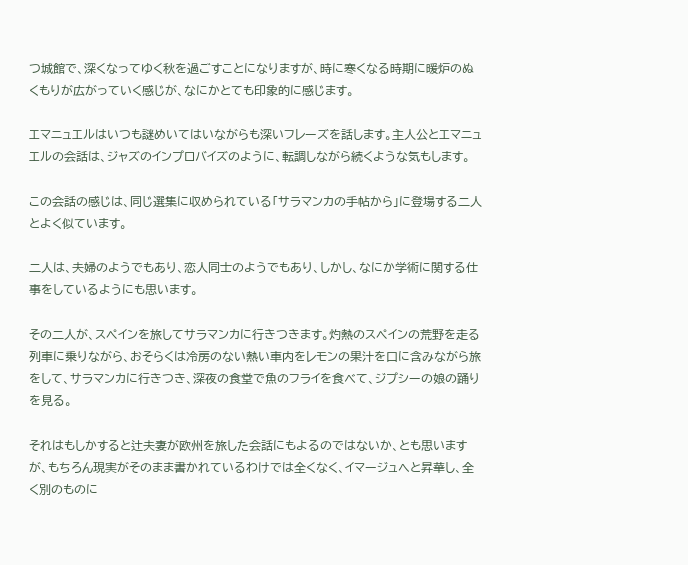つ城館で、深くなってゆく秋を過ごすことになりますが、時に寒くなる時期に暖炉のぬくもりが広がっていく感じが、なにかとても印象的に感じます。

エマニュエルはいつも謎めいてはいながらも深いフレーズを話します。主人公とエマニュエルの会話は、ジャズのインプロバイズのように、転調しながら続くような気もします。

この会話の感じは、同じ選集に収められている「サラマンカの手帖から」に登場する二人とよく似ています。

二人は、夫婦のようでもあり、恋人同士のようでもあり、しかし、なにか学術に関する仕事をしているようにも思います。

その二人が、スペインを旅してサラマンカに行きつきます。灼熱のスペインの荒野を走る列車に乗りながら、おそらくは冷房のない熱い車内をレモンの果汁を口に含みながら旅をして、サラマンカに行きつき、深夜の食堂で魚のフライを食べて、ジプシーの娘の踊りを見る。

それはもしかすると辻夫妻が欧州を旅した会話にもよるのではないか、とも思いますが、もちろん現実がそのまま書かれているわけでは全くなく、イマージュへと昇華し、全く別のものに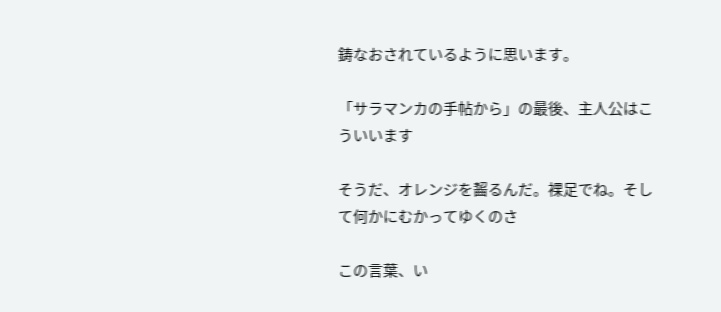鋳なおされているように思います。

「サラマンカの手帖から」の最後、主人公はこういいます

そうだ、オレンジを齧るんだ。裸足でね。そして何かにむかってゆくのさ

この言葉、い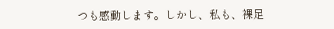つも感動します。しかし、私も、裸足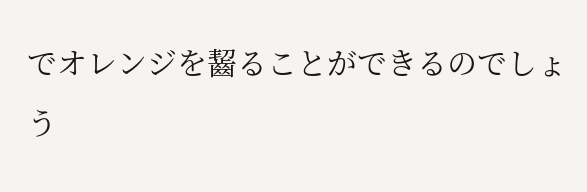でオレンジを齧ることができるのでしょう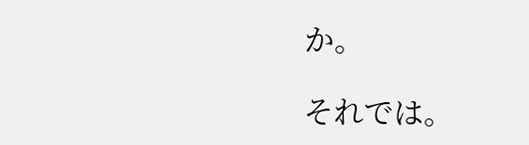か。

それでは。